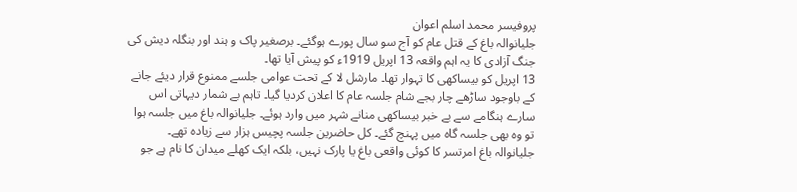پروفیسر محمد اسلم اعوان
جلیانوالہ باغ کے قتل عام کو آج سو سال پورے ہوگئے۔ برصغیر پاک و ہند اور بنگلہ دیش کی جنگ آزادی کا یہ اہم واقعہ 13 اپریل 1919ء کو پیش آیا تھا۔
13 اپریل کو بیساکھی کا تہوار تھا۔ مارشل لا کے تحت عوامی جلسے ممنوع قرار دیئے جانے کے باوجود ساڑھے چار بجے شام جلسہ عام کا اعلان کردیا گیا۔ تاہم بے شمار دیہاتی اس سارے ہنگامے سے بے خبر بیساکھی منانے شہر میں وارد ہوئے۔ جلیانوالہ باغ میں جلسہ ہوا تو وہ بھی جلسہ گاہ میں پہنچ گئے۔ کل حاضرین جلسہ پچیس ہزار سے زیادہ تھے۔
جلیانوالہ باغ امرتسر کا کوئی واقعی باغ یا پارک نہیں، بلکہ ایک کھلے میدان کا نام ہے جو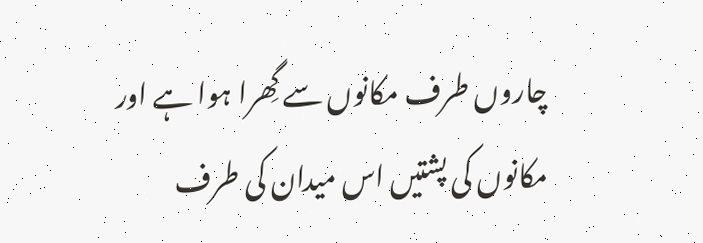چاروں طرف مکانوں سے گِھرا ہوا ہے اور مکانوں کی پشتیں اس میدان کی طرف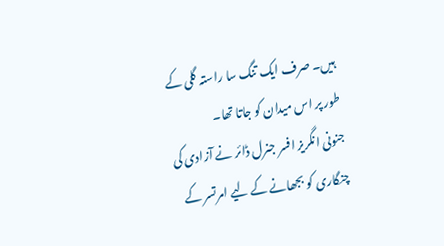ہیں۔ صرف ایک تنگ سا راستہ گلی کے طور پر اس میدان کو جاتا تھا۔
جنونی انگریز افسر جنرل ڈائر نے آزادی کی چنگاری کو بجھانے کے لیے امرتسر کے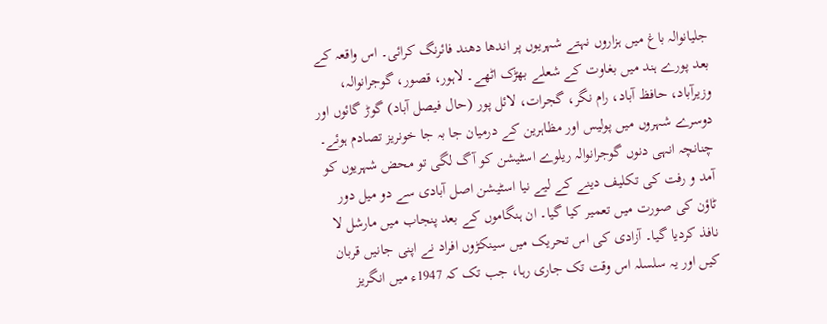جلیانوالہ باغ میں ہزاروں نہتے شہریوں پر اندھا دھند فائرنگ کرائی۔ اس واقعہ کے بعد پورے ہند میں بغاوت کے شعلے بھڑک اٹھے۔ لاہور، قصور، گوجرانوالہ، وزیرآباد، حافظ آباد، رام نگر، گجرات، لائل پور (حال فیصل آباد) گوڑ گائوں اور دوسرے شہروں میں پولیس اور مظاہرین کے درمیان جا بہ جا خونریز تصادم ہوئے۔ چنانچہ انہی دنوں گوجرانوالہ ریلوے اسٹیشن کو آگ لگی تو محض شہریوں کو آمد و رفت کی تکلیف دینے کے لیے نیا اسٹیشن اصل آبادی سے دو میل دور ٹاؤن کی صورت میں تعمیر کیا گیا۔ ان ہنگاموں کے بعد پنجاب میں مارشل لا نافذ کردیا گیا۔ آزادی کی اس تحریک میں سینکڑوں افراد نے اپنی جانیں قربان کیں اور یہ سلسلہ اس وقت تک جاری رہا، جب تک کہ 1947ء میں انگریز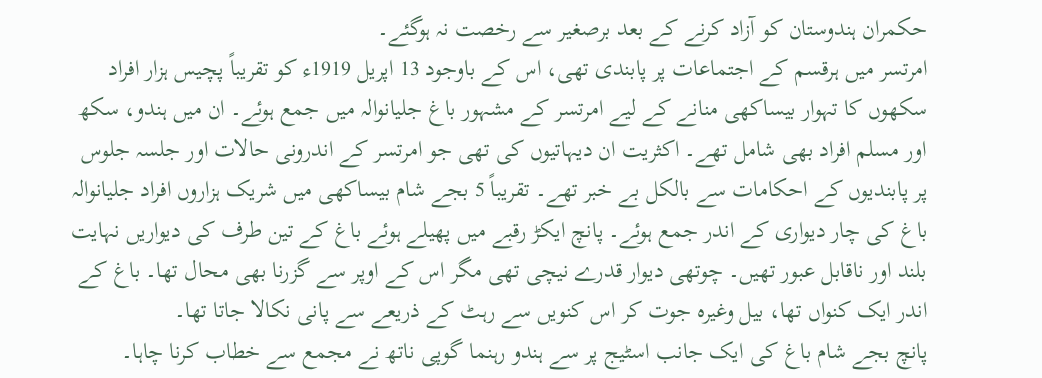حکمران ہندوستان کو آزاد کرنے کے بعد برصغیر سے رخصت نہ ہوگئے۔
امرتسر میں ہرقسم کے اجتماعات پر پابندی تھی، اس کے باوجود 13 اپریل 1919ء کو تقریباً پچیس ہزار افراد سکھوں کا تہوار بیساکھی منانے کے لیے امرتسر کے مشہور باغ جلیانوالہ میں جمع ہوئے۔ ان میں ہندو، سکھ اور مسلم افراد بھی شامل تھے۔ اکثریت ان دیہاتیوں کی تھی جو امرتسر کے اندرونی حالات اور جلسہ جلوس پر پابندیوں کے احکامات سے بالکل بے خبر تھے۔ تقریباً 5 بجے شام بیساکھی میں شریک ہزاروں افراد جلیانوالہ باغ کی چار دیواری کے اندر جمع ہوئے۔ پانچ ایکڑ رقبے میں پھیلے ہوئے باغ کے تین طرف کی دیواریں نہایت بلند اور ناقابل عبور تھیں۔ چوتھی دیوار قدرے نیچی تھی مگر اس کے اوپر سے گزرنا بھی محال تھا۔ باغ کے اندر ایک کنواں تھا، بیل وغیرہ جوت کر اس کنویں سے رہٹ کے ذریعے سے پانی نکالا جاتا تھا۔
پانچ بجے شام باغ کی ایک جانب اسٹیج پر سے ہندو رہنما گوپی ناتھ نے مجمع سے خطاب کرنا چاہا۔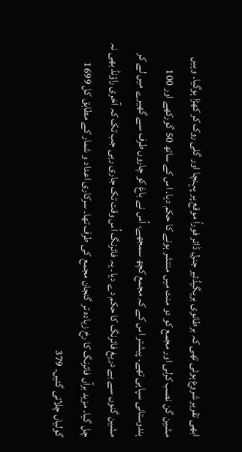ابھی تقریر شروع ہوئی تھی کہ برطانوی بریگیڈئیر جنرل ڈائر فوراً موقع پر پہنچا اور گلی روک کر کھڑا ہوگیا۔ وہیں مشین گن نصب کرلی اور مجمع کو دو منٹ میں منتشر ہونے کا حکم دیا۔ اس کے ساتھ 50 گورکھے اور 100 ہندوستانی سپاہی تھے۔ پیشتر اس کے کہ مجمع کچھ سمجھے، اُس نے باغ کو چاروں طرف سے گھیرے میں لے کر مشین گنوں سے بے دریغ فائرنگ کا حکم دے دیا۔ یہ فائرنگ اُس وقت تک جاری رہی جب تک کہ آخری راؤنڈ بھی نہ چل گیا۔ مزید برآں فائرنگ کا رخ زیادہ تر گنجان مجمع کی طرف تھا۔ سرکاری اعداد و شمار کے مطابق کل 1699 گولیاں چلائی گئیں۔ 379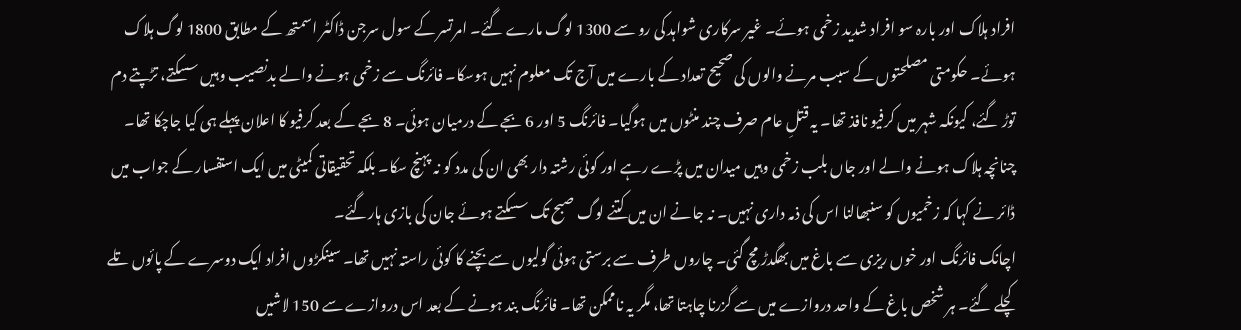افراد ہلاک اور بارہ سو افراد شدید زخمی ہوئے۔ غیر سرکاری شواہد کی رو سے 1300 لوگ مارے گئے۔ امرتسر کے سول سرجن ڈاکٹر اسمتھ کے مطابق 1800 لوگ ہلاک ہوئے۔ حکومتی مصلحتوں کے سبب مرنے والوں کی صحیح تعداد کے بارے میں آج تک معلوم نہیں ہوسکا۔ فائرنگ سے زخمی ہونے والے بدنصیب وہیں سسکتے، تڑپتے دم توڑ گئے، کیونکہ شہر میں کرفیو نافذ تھا۔ یہ قتلِ عام صرف چند منٹوں میں ہوگیا۔ فائرنگ 5 اور 6 بجے کے درمیان ہوئی۔ 8 بجے کے بعد کرفیو کا اعلان پہلے ہی کیا جاچکا تھا۔ چنانچہ ہلاک ہونے والے اور جاں بلب زخمی وہیں میدان میں پڑے رہے اور کوئی رشتہ دار بھی ان کی مدد کو نہ پہنچ سکا۔ بلکہ تحقیقاتی کمیٹی میں ایک استفسار کے جواب میں ڈائر نے کہا کہ زخمیوں کو سنبھالنا اس کی ذمہ داری نہیں۔ نہ جانے ان میں کتنے لوگ صبح تک سسکتے ہوئے جان کی بازی ہارگئے۔
اچانک فائرنگ اور خوں ریزی سے باغ میں بھگدڑ مچ گئی۔ چاروں طرف سے برستی ہوئی گولیوں سے بچنے کا کوئی راستہ نہیں تھا۔ سینکڑوں افراد ایک دوسرے کے پائوں تلے کچلے گئے۔ ہر شخص باغ کے واحد دروازے میں سے گزرنا چاہتا تھا، مگر یہ ناممکن تھا۔ فائرنگ بند ہونے کے بعد اس دروازے سے 150 لاشیں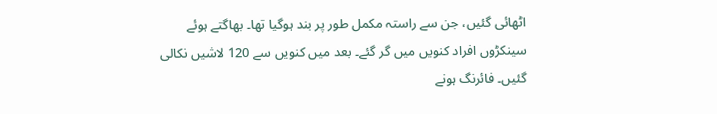اٹھائی گئیں، جن سے راستہ مکمل طور پر بند ہوگیا تھا۔ بھاگتے ہوئے سینکڑوں افراد کنویں میں گر گئے۔ بعد میں کنویں سے 120 لاشیں نکالی گئیں۔ فائرنگ ہونے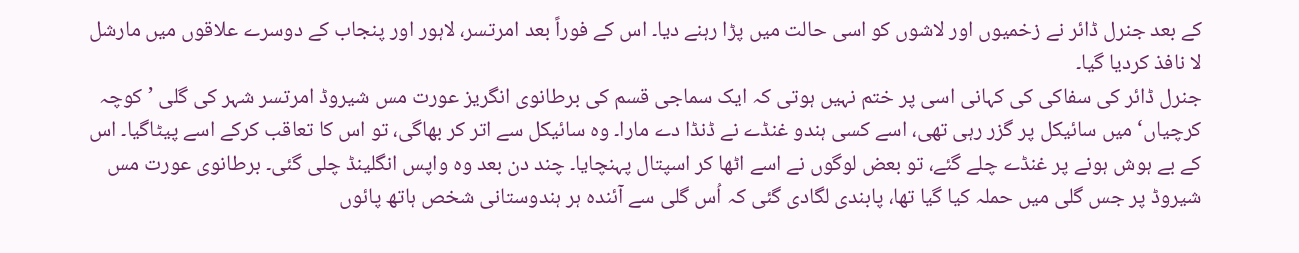کے بعد جنرل ڈائر نے زخمیوں اور لاشوں کو اسی حالت میں پڑا رہنے دیا۔ اس کے فوراً بعد امرتسر، لاہور اور پنجاب کے دوسرے علاقوں میں مارشل لا نافذ کردیا گیا۔
جنرل ڈائر کی سفاکی کی کہانی اسی پر ختم نہیں ہوتی کہ ایک سماجی قسم کی برطانوی انگریز عورت مس شیروڈ امرتسر شہر کی گلی ’کوچہ کرچیاں‘ میں سائیکل پر گزر رہی تھی، اسے کسی ہندو غنڈے نے ڈنڈا دے مارا۔ وہ سائیکل سے اتر کر بھاگی، تو اس کا تعاقب کرکے اسے پیٹاگیا۔ اس کے بے ہوش ہونے پر غنڈے چلے گئے، تو بعض لوگوں نے اسے اٹھا کر اسپتال پہنچایا۔ چند دن بعد وہ واپس انگلینڈ چلی گئی۔ برطانوی عورت مس شیروڈ پر جس گلی میں حملہ کیا گیا تھا، پابندی لگادی گئی کہ اُس گلی سے آئندہ ہر ہندوستانی شخص ہاتھ پائوں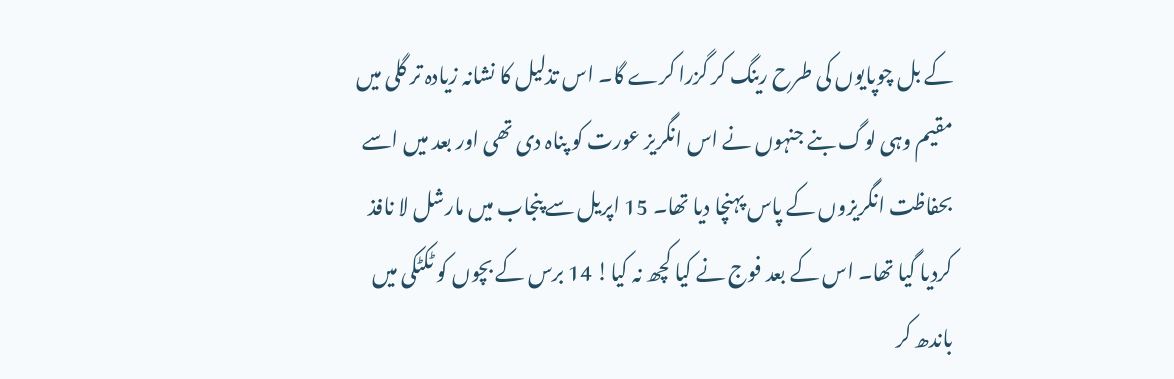کے بل چوپایوں کی طرح رینگ کر گزرا کرے گا۔ اس تذلیل کا نشانہ زیادہ تر گلی میں مقیم وہی لوگ بنے جنہوں نے اس انگریز عورت کو پناہ دی تھی اور بعد میں اسے بحفاظت انگریزوں کے پاس پہنچا دیا تھا۔ 15 اپریل سے پنجاب میں مارشل لا نافذ کردیا گیا تھا۔ اس کے بعد فوج نے کیا کچھ نہ کیا! 14 برس کے بچوں کو ٹکٹکی میں باندھ کر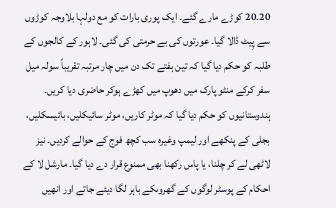20۔20 کوڑے مارے گئے۔ ایک پوری بارات کو مع دولہا بلاوجہ کوڑوں سے پِیٹ ڈالا گیا۔ عورتوں کی بے حرمتی کی گئی۔ لاہور کے کالجوں کے طلبہ کو حکم دیا گیا کہ تین ہفتے تک دن میں چار مرتبہ تقریباً سولہ میل سفر کرکے منٹو پارک میں دھوپ میں کھڑے ہوکر حاضری دیا کریں۔ ہندوستانیوں کو حکم دیا گیا کہ موٹر کاریں، موٹر سائیکلیں، بائیسکلیں، بجلی کے پنکھے اور لیمپ وغیرہ سب کچھ فوج کے حوالے کردیں۔ نیز لاٹھی لے کر چلنا، یا پاس رکھنا بھی ممنوع قرار دے دیا گیا۔ مارشل لا کے احکام کے پوسٹر لوگوں کے گھروںکے باہر لگا دیئے جاتے اور انھیں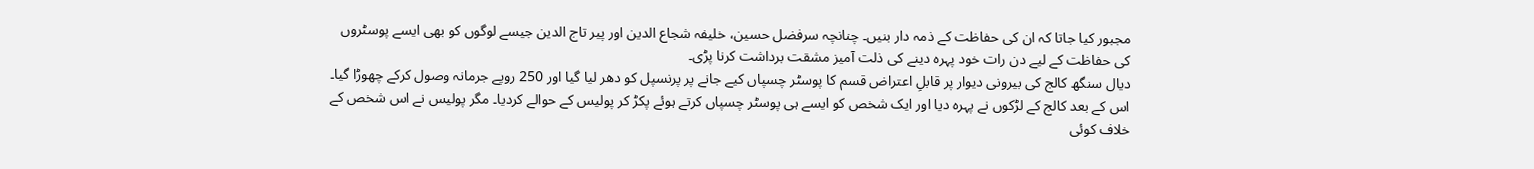مجبور کیا جاتا کہ ان کی حفاظت کے ذمہ دار بنیں۔ چنانچہ سرفضل حسین، خلیفہ شجاع الدین اور پیر تاج الدین جیسے لوگوں کو بھی ایسے پوسٹروں کی حفاظت کے لیے دن رات خود پہرہ دینے کی ذلت آمیز مشقت برداشت کرنا پڑی۔
دیال سنگھ کالج کی بیرونی دیوار پر قابلِ اعتراض قسم کا پوسٹر چسپاں کیے جانے پر پرنسپل کو دھر لیا گیا اور 250 روپے جرمانہ وصول کرکے چھوڑا گیا۔ اس کے بعد کالج کے لڑکوں نے پہرہ دیا اور ایک شخص کو ایسے ہی پوسٹر چسپاں کرتے ہوئے پکڑ کر پولیس کے حوالے کردیا۔ مگر پولیس نے اس شخص کے خلاف کوئی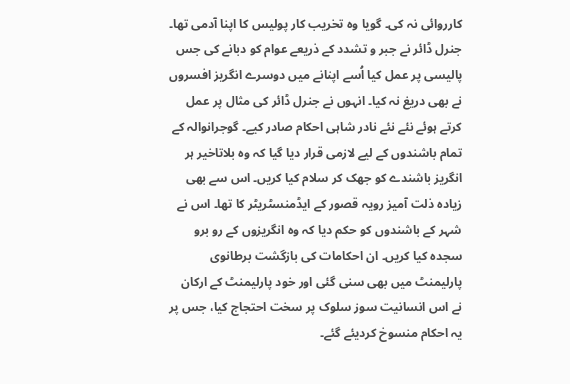کارروائی نہ کی۔ گویا وہ تخریب کار پولیس کا اپنا آدمی تھا۔ جنرل ڈائر نے جبر و تشدد کے ذریعے عوام کو دبانے کی جس پالیسی پر عمل کیا اُسے اپنانے میں دوسرے انگریز افسروں نے بھی دریغ نہ کیا۔ انہوں نے جنرل ڈائر کی مثال پر عمل کرتے ہوئے نئے نئے نادر شاہی احکام صادر کیے۔ گوجرانوالہ کے تمام باشندوں کے لیے لازمی قرار دیا گیا کہ وہ بلاتاخیر ہر انگریز باشندے کو جھک کر سلام کیا کریں۔ اس سے بھی زیادہ ذلت آمیز رویہ قصور کے ایڈمنسٹریٹر کا تھا۔ اس نے شہر کے باشندوں کو حکم دیا کہ وہ انگریزوں کے رو برو سجدہ کیا کریں۔ ان احکامات کی بازگشت برطانوی پارلیمنٹ میں بھی سنی گئی اور خود پارلیمنٹ کے ارکان نے اس انسانیت سوز سلوک پر سخت احتجاج کیا، جس پر یہ احکام منسوخ کردیئے گئے۔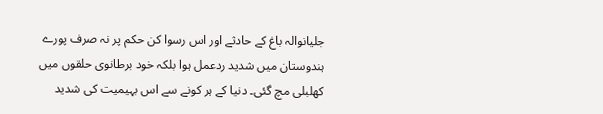جلیانوالہ باغ کے حادثے اور اس رسوا کن حکم پر نہ صرف پورے ہندوستان میں شدید ردعمل ہوا بلکہ خود برطانوی حلقوں میں کھلبلی مچ گئی۔ دنیا کے ہر کونے سے اس بہیمیت کی شدید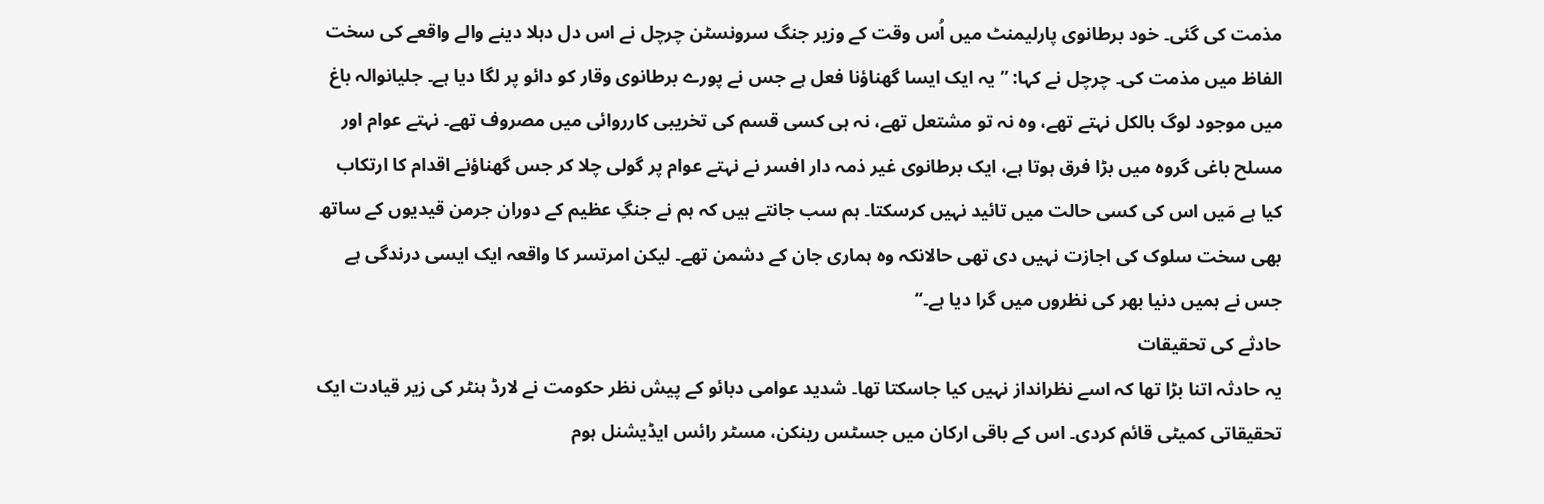مذمت کی گئی۔ خود برطانوی پارلیمنٹ میں اُس وقت کے وزیر جنگ سرونسٹن چرچل نے اس دل دہلا دینے والے واقعے کی سخت الفاظ میں مذمت کی۔ چرچل نے کہا: ’’یہ ایک ایسا گھناؤنا فعل ہے جس نے پورے برطانوی وقار کو دائو پر لگا دیا ہے۔ جلیانوالہ باغ میں موجود لوگ بالکل نہتے تھے، وہ نہ تو مشتعل تھے، نہ ہی کسی قسم کی تخریبی کارروائی میں مصروف تھے۔ نہتے عوام اور مسلح باغی گروہ میں بڑا فرق ہوتا ہے، ایک برطانوی غیر ذمہ دار افسر نے نہتے عوام پر گولی چلا کر جس گھناؤنے اقدام کا ارتکاب کیا ہے مَیں اس کی کسی حالت میں تائید نہیں کرسکتا۔ ہم سب جانتے ہیں کہ ہم نے جنگِ عظیم کے دوران جرمن قیدیوں کے ساتھ بھی سخت سلوک کی اجازت نہیں دی تھی حالانکہ وہ ہماری جان کے دشمن تھے۔ لیکن امرتسر کا واقعہ ایک ایسی درندگی ہے جس نے ہمیں دنیا بھر کی نظروں میں گرا دیا ہے۔‘‘
حادثے کی تحقیقات
یہ حادثہ اتنا بڑا تھا کہ اسے نظرانداز نہیں کیا جاسکتا تھا۔ شدید عوامی دبائو کے پیش نظر حکومت نے لارڈ ہنٹر کی زیر قیادت ایک تحقیقاتی کمیٹی قائم کردی۔ اس کے باقی ارکان میں جسٹس رینکن، مسٹر رائس ایڈیشنل ہوم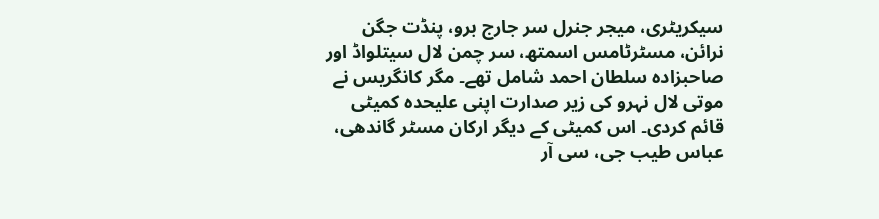سیکریٹری، میجر جنرل سر جارج برو، پنڈت جگن نرائن، مسٹرٹامس اسمتھ، سر چمن لال سیتلواڈ اور صاحبزادہ سلطان احمد شامل تھے۔ مگر کانگریس نے موتی لال نہرو کی زیر صدارت اپنی علیحدہ کمیٹی قائم کردی۔ اس کمیٹی کے دیگر ارکان مسٹر گاندھی، عباس طیب جی، سی آر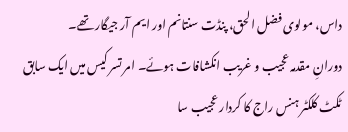داس، مولوی فضل الحق، پنڈت سنتانم اور ایم آر جیگار تھے۔
دورانِ مقدمہ عجیب و غریب انکشافات ہوئے۔ امر تسر کیس میں ایک سابق ٹکٹ کلکٹر ہنس راج کا کردار عجیب سا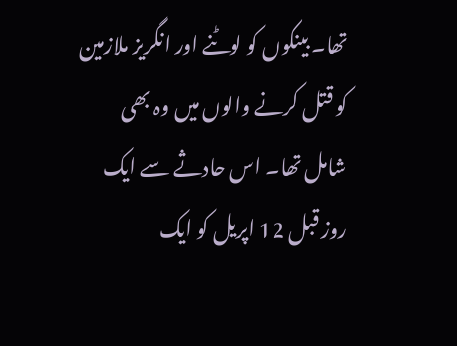تھا۔ بینکوں کو لوٹنے اور انگریز ملازمین کو قتل کرنے والوں میں وہ بھی شامل تھا۔ اس حادثے سے ایک روز قبل 12 اپریل کو ایک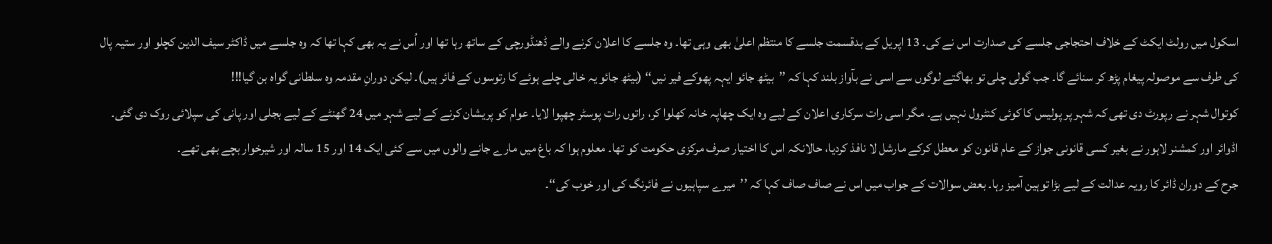اسکول میں رولٹ ایکٹ کے خلاف احتجاجی جلسے کی صدارت اس نے کی۔ 13 اپریل کے بدقسمت جلسے کا منتظم اعلیٰ بھی وہی تھا۔ وہ جلسے کا اعلان کرنے والے ڈھنڈورچی کے ساتھ رہا تھا اور اُس نے یہ بھی کہا تھا کہ وہ جلسے میں ڈاکٹر سیف الدین کچلو اور ستیہ پال کی طرف سے موصولہ پیغام پڑھ کر سنائے گا۔ جب گولی چلی تو بھاگتے لوگوں سے اسی نے بآواز بلند کہا کہ ’’بیٹھ جائو ایہہ پھوکے فیر نیں‘‘ (بیٹھ جائو یہ خالی چلے ہوئے کا رتوسوں کے فائر ہیں)۔ لیکن دورانِ مقدمہ وہ سلطانی گواہ بن گیا!!!
کوتوال شہر نے رپورٹ دی تھی کہ شہر پر پولیس کا کوئی کنٹرول نہیں ہے۔ مگر اسی رات سرکاری اعلان کے لیے وہ ایک چھاپہ خانہ کھلوا کر، راتوں رات پوسٹر چھپوا لایا۔ عوام کو پریشان کرنے کے لیے شہر میں 24 گھنٹے کے لیے بجلی اور پانی کی سپلائی روک دی گئی۔ اڈوائر اور کمشنر لاہور نے بغیر کسی قانونی جواز کے عام قانون کو معطل کرکے مارشل لا نافذ کردیا، حالانکہ اس کا اختیار صرف مرکزی حکومت کو تھا۔ معلوم ہوا کہ باغ میں مارے جانے والوں میں سے کئی ایک 14 اور 15 سالہ اور شیرخوار بچے بھی تھے۔
جرح کے دوران ڈائر کا رویہ عدالت کے لیے بڑا توہین آمیز رہا۔ بعض سوالات کے جواب میں اس نے صاف صاف کہا کہ ’’میرے سپاہیوں نے فائرنگ کی اور خوب کی‘‘۔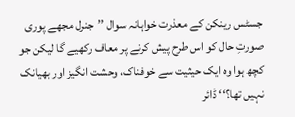جسٹس رینکن کے معذرت خواہانہ سوال ’’جنرل مجھے پوری صورتِ حال کو اس طرح پیش کرنے پر معاف رکھیے گا لیکن جو کچھ ہوا وہ ایک حیثیت سے خوفناک، وحشت انگیز اور بھیانک نہیں تھا؟‘‘ ڈائر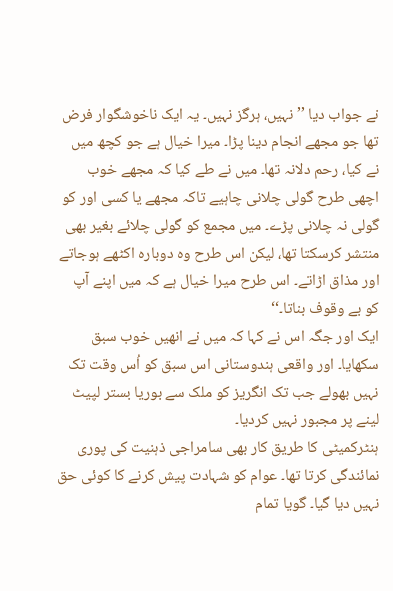نے جواب دیا ’’نہیں، ہرگز نہیں۔ یہ ایک ناخوشگوار فرض تھا جو مجھے انجام دینا پڑا۔ میرا خیال ہے جو کچھ میں نے کیا، رحم دلانہ تھا۔ میں نے طے کیا کہ مجھے خوب اچھی طرح گولی چلانی چاہیے تاکہ مجھے یا کسی اور کو گولی نہ چلانی پڑے۔ میں مجمع کو گولی چلائے بغیر بھی منتشر کرسکتا تھا، لیکن اس طرح وہ دوبارہ اکٹھے ہوجاتے اور مذاق اڑاتے۔ اس طرح میرا خیال ہے کہ میں اپنے آپ کو بے وقوف بناتا۔‘‘
ایک اور جگہ اس نے کہا کہ میں نے انھیں خوب سبق سکھایا۔ اور واقعی ہندوستانی اس سبق کو اُس وقت تک نہیں بھولے جب تک انگریز کو ملک سے بوریا بستر لپیٹ لینے پر مجبور نہیں کردیا۔
ہنٹرکمیٹی کا طریق کار بھی سامراجی ذہنیت کی پوری نمائندگی کرتا تھا۔ عوام کو شہادت پیش کرنے کا کوئی حق نہیں دیا گیا۔ گویا تمام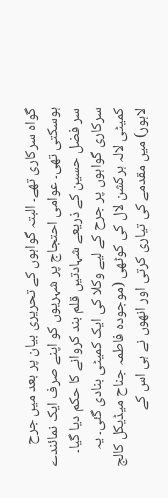گواہ سرکاری تھے۔ البتہ گواہوں کے تحریری بیان پر بعد میں جرح ہوسکتی تھی۔ عوامی احتجاج پر شہریوں کو اپنے صرف ایک نمائندے سر فضل حسین کے ذریعے شہادتیں قلم بند کروانے کا حکم دیا گیا۔
سرکاری گواہوں پر جرح کے لیے وکلا کی ایک کمیٹی بنادی گئی۔ یہ کمیٹی لالہ ہرکشن لال کی کوٹھی (موجودہ فاطمہ جناح میڈیکل کالج لاہور) میں مقدمے کی تیاری کرتی اور انھوں نے ہی اس کے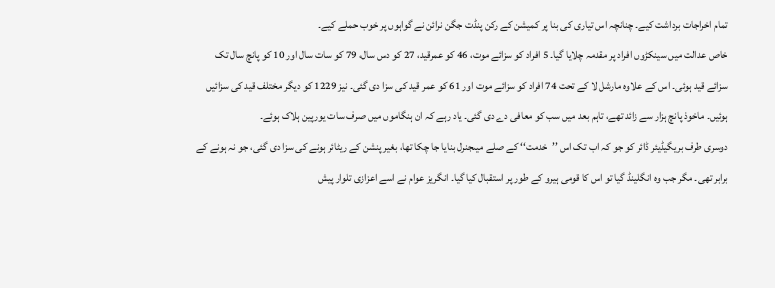تمام اخراجات برداشت کیے۔ چنانچہ اس تیاری کی بنا پر کمیشن کے رکن پنڈت جگن نرائن نے گواہوں پر خوب حملے کیے۔
خاص عدالت میں سینکڑوں افراد پر مقدمہ چلایا گیا۔ 5 افراد کو سزائے موت، 46 کو عمرقید، 27 کو دس سال، 79 کو سات سال اور 10 کو پانچ سال تک سزائے قید ہوئی۔ اس کے علاوہ مارشل لا کے تحت 74 افراد کو سزائے موت اور 61 کو عمر قید کی سزا دی گئی۔ نیز 1229 کو دیگر مختلف قید کی سزائیں ہوئیں۔ ماخوذ پانچ ہزار سے زائد تھے، تاہم بعد میں سب کو معافی دے دی گئی۔ یاد رہے کہ ان ہنگاموں میں صرف سات یورپین ہلاک ہوئے۔
دوسری طرف بریگیڈیئر ڈائر کو جو کہ اب تک اس ’’خدمت‘‘ کے صلے میںجنرل بنایا جا چکا تھا، بغیر پنشن کے ریٹائر ہونے کی سزا دی گئی، جو نہ ہونے کے برابر تھی۔ مگر جب وہ انگلینڈ گیا تو اس کا قومی ہیرو کے طور پر استقبال کیا گیا۔ انگریز عوام نے اسے اعزازی تلوار پیش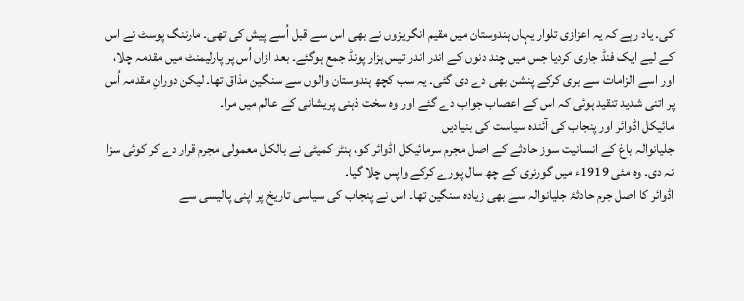کی۔ یاد رہے کہ یہ اعزازی تلوار یہاں ہندوستان میں مقیم انگریزوں نے بھی اس سے قبل اُسے پیش کی تھی۔ مارننگ پوسٹ نے اس کے لیے ایک فنڈ جاری کردیا جس میں چند دنوں کے اندر اندر تیس ہزار پونڈ جمع ہوگئے۔ بعد ازاں اُس پر پارلیمنٹ میں مقدمہ چلا، اور اسے الزامات سے بری کرکے پنشن بھی دے دی گئی۔ یہ سب کچھ ہندوستان والوں سے سنگین مذاق تھا۔ لیکن دورانِ مقدمہ اُس پر اتنی شدید تنقید ہوئی کہ اس کے اعصاب جواب دے گئے اور وہ سخت ذہنی پریشانی کے عالم میں مرا۔
مائیکل اڈوائر اور پنجاب کی آئندہ سیاست کی بنیادیں
جلیانوالہ باغ کے انسانیت سوز حادثے کے اصل مجرم سرمائیکل اڈوائر کو، ہنٹر کمیٹی نے بالکل معمولی مجرم قرار دے کر کوئی سزا نہ دی۔ وہ مئی 1919ء میں گورنری کے چھ سال پورے کرکے واپس چلا گیا۔
اڈوائر کا اصل جرم حادثۂ جلیانوالہ سے بھی زیادہ سنگین تھا۔ اس نے پنجاب کی سیاسی تاریخ پر اپنی پالیسی سے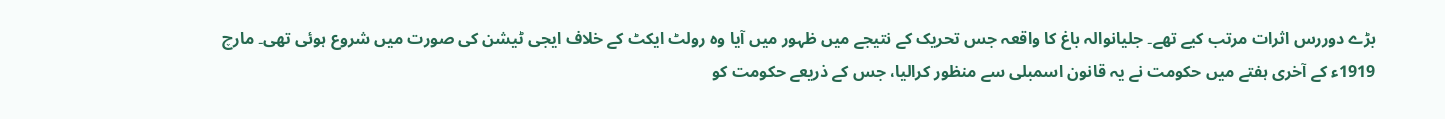بڑے دوررس اثرات مرتب کیے تھے۔ جلیانوالہ باغ کا واقعہ جس تحریک کے نتیجے میں ظہور میں آیا وہ رولٹ ایکٹ کے خلاف ایجی ٹیشن کی صورت میں شروع ہوئی تھی۔ مارچ 1919ء کے آخری ہفتے میں حکومت نے یہ قانون اسمبلی سے منظور کرالیا، جس کے ذریعے حکومت کو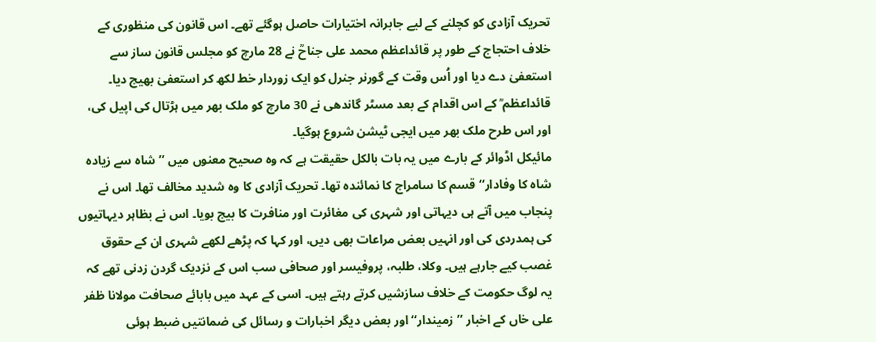تحریک آزادی کو کچلنے کے لیے جابرانہ اختیارات حاصل ہوگئے تھے۔ اس قانون کی منظوری کے خلاف احتجاج کے طور پر قائداعظم محمد علی جناحؒ نے 28 مارچ کو مجلس قانون ساز سے استعفیٰ دے دیا اور اُس وقت کے گورنر جنرل کو ایک زوردار خط لکھ کر استعفیٰ بھیج دیا۔ قائداعظم ؒ کے اس اقدام کے بعد مسٹر گاندھی نے 30 مارچ کو ملک بھر میں ہڑتال کی اپیل کی، اور اس طرح ملک بھر میں ایجی ٹیشن شروع ہوگیا۔
مائیکل اڈوائر کے بارے میں یہ بات بالکل حقیقت ہے کہ وہ صحیح معنوں میں ’’شاہ سے زیادہ شاہ کا وفادار‘‘ قسم کا سامراج کا نمائندہ تھا۔ تحریک آزادی کا وہ شدید مخالف تھا۔ اس نے پنجاب میں آتے ہی دیہاتی اور شہری کی مغائرت اور منافرت کا بیج بویا۔ اس نے بظاہر دیہاتیوں کی ہمدردی کی اور انہیں بعض مراعات بھی دیں، اور کہا کہ پڑھے لکھے شہری ان کے حقوق غصب کیے جارہے ہیں۔ وکلا، طلبہ، پروفیسر اور صحافی سب اس کے نزدیک گردن زدنی تھے کہ یہ لوگ حکومت کے خلاف سازشیں کرتے رہتے ہیں۔ اسی کے عہد میں بابائے صحافت مولانا ظفر علی خاں کے اخبار ’’زمیندار‘‘ اور بعض دیگر اخبارات و رسائل کی ضمانتیں ضبط ہوئی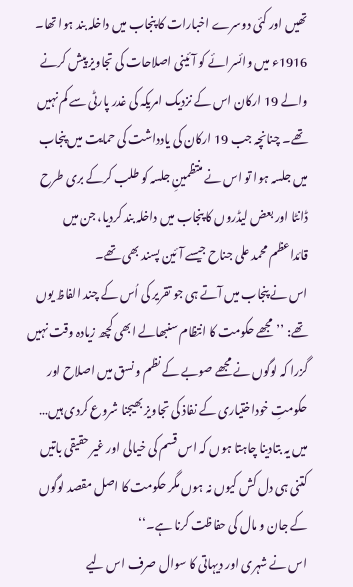تھیں اور کئی دوسرے اخبارات کا پنجاب میں داخلہ بند ہوا تھا۔
1916ء میں وائسرائے کو آئینی اصلاحات کی تجاویز پیش کرنے والے 19 ارکان اس کے نزدیک امریکہ کی غدر پارٹی سے کم نہیں تھے۔ چنانچہ جب 19 ارکان کی یادداشت کی حمایت میں پنجاب میں جلسہ ہوا تو اس نے منتظمینِ جلسہ کو طلب کرکے بری طرح ڈانٹا اور بعض لیڈروں کا پنجاب میں داخلہ بند کردیا، جن میں قائداعظم محمد علی جناح جیسے آئین پسند بھی تھے۔
اس نے پنجاب میں آتے ہی جو تقریر کی اُس کے چند الفاظ یوں تھے: ’’مجھے حکومت کا انتظام سنبھالے ابھی کچھ زیادہ وقت نہیں گزرا کہ لوگوں نے مجھے صوبے کے نظم و نسق میں اصلاح اور حکومتِ خوداختیاری کے نفاذ کی تجاویز بھیجنا شروع کردی ہیں… میں یہ بتادینا چاہتا ہوں کہ اس قسم کی خیالی اور غیر حقیقی باتیں کتنی ہی دل کش کیوں نہ ہوں مگر حکومت کا اصل مقصد لوگوں کے جان و مال کی حفاظت کرنا ہے۔‘‘
اس نے شہری اور دیہاتی کا سوال صرف اس لیے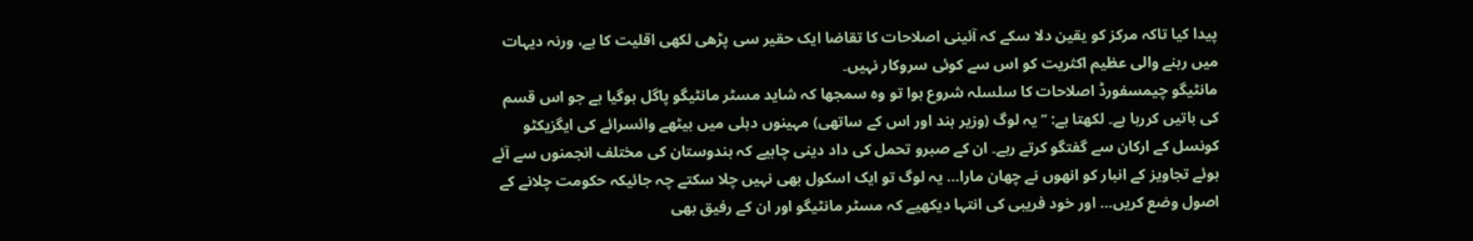پیدا کیا تاکہ مرکز کو یقین دلا سکے کہ آئینی اصلاحات کا تقاضا ایک حقیر سی پڑھی لکھی اقلیت کا ہے، ورنہ دیہات میں رہنے والی عظیم اکثریت کو اس سے کوئی سروکار نہیں۔
مانٹیگو چیمسفورڈ اصلاحات کا سلسلہ شروع ہوا تو وہ سمجھا کہ شاید مسٹر مانٹیگو پاگل ہوگیا ہے جو اس قسم کی باتیں کررہا ہے۔ لکھتا ہے: ’’یہ لوگ (وزیر ہند اور اس کے ساتھی) مہینوں دہلی میں بیٹھے وائسرائے کی ایگزیکٹو کونسل کے ارکان سے گفتگو کرتے رہے۔ ان کے صبرو تحمل کی داد دینی چاہیے کہ ہندوستان کی مختلف انجمنوں سے آئے ہوئے تجاویز کے انبار کو انھوں نے چھان مارا… یہ لوگ تو ایک اسکول بھی نہیں چلا سکتے چہ جائیکہ حکومت چلانے کے اصول وضع کریں… اور خود فریبی کی انتہا دیکھیے کہ مسٹر مانٹیگو اور ان کے رفیق بھی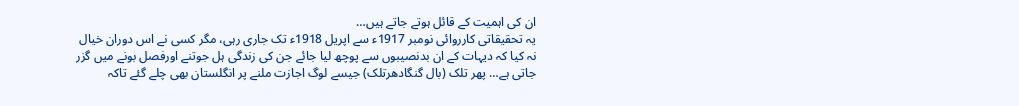ان کی اہمیت کے قائل ہوتے جاتے ہیں…
یہ تحقیقاتی کارروائی نومبر 1917ء سے اپریل 1918ء تک جاری رہی، مگر کسی نے اس دوران خیال نہ کیا کہ دیہات کے ان بدنصیبوں سے پوچھ لیا جائے جن کی زندگی ہل جوتنے اورفصل بونے میں گزر جاتی ہے… پھر تلک (بال گنگادھرتلک) جیسے لوگ اجازت ملنے پر انگلستان بھی چلے گئے تاکہ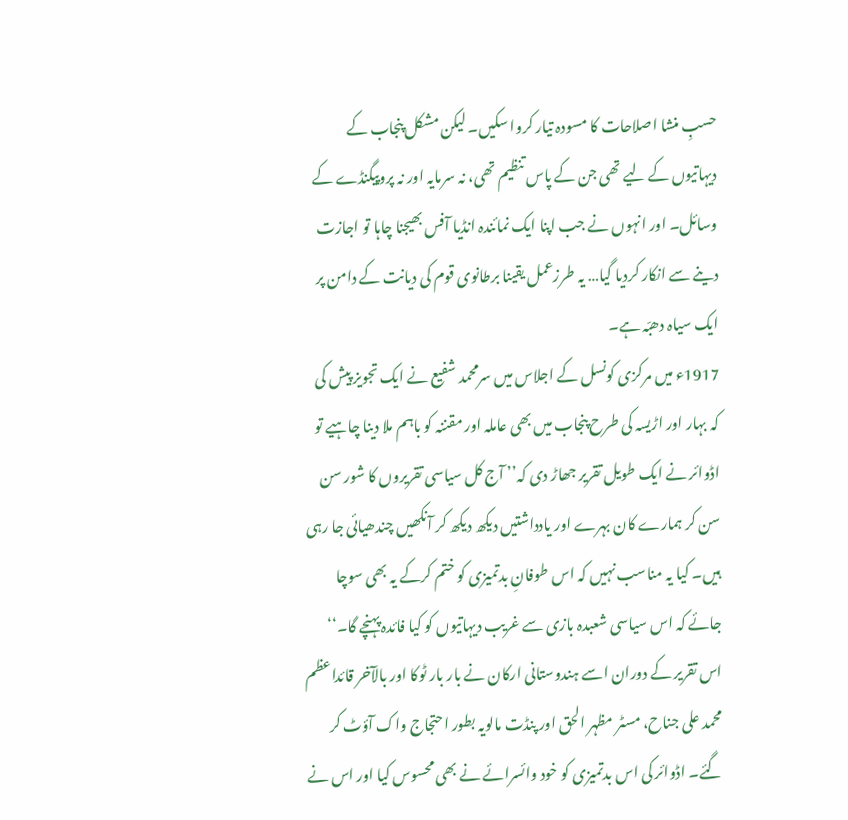حسبِ منشا اصلاحات کا مسودہ تیار کروا سکیں۔ لیکن مشکل پنجاب کے دیہاتیوں کے لیے تھی جن کے پاس تنظیم تھی، نہ سرمایہ اور نہ پروپیگنڈے کے وسائل۔ اور انہوں نے جب اپنا ایک نمائندہ انڈیا آفس بھیجنا چاہا تو اجازت دینے سے انکار کردیا گیا… یہ طرزعمل یقینا برطانوی قوم کی دیانت کے دامن پر ایک سیاہ دھبّہ ہے۔
1917ء میں مرکزی کونسل کے اجلاس میں سرمحمد شفیع نے ایک تجویز پیش کی کہ بہار اور اڑیسہ کی طرح پنجاب میں بھی عاملہ اور مقننہ کو باہم ملا دینا چاہیے تو اڈوائر نے ایک طویل تقریر جھاڑ دی کہ’’ آج کل سیاسی تقریروں کا شور سن سن کر ہمارے کان بہرے اور یادداشتیں دیکھ دیکھ کر آنکھیں چندھیائی جا رہی ہیں۔ کیا یہ مناسب نہیں کہ اس طوفانِ بدتمیزی کو ختم کرکے یہ بھی سوچا جائے کہ اس سیاسی شعبدہ بازی سے غریب دیہاتیوں کو کیا فائدہ پہنچے گا۔‘‘
اس تقریر کے دوران اسے ہندوستانی ارکان نے بار بار ٹوکا اور بالآخر قائداعظم محمد علی جناح، مسٹر مظہر الحق اور پنڈت مالویہ بطور احتجاج واک آؤٹ کر گئے۔ اڈوائر کی اس بدتمیزی کو خود وائسرائے نے بھی محسوس کیا اور اس نے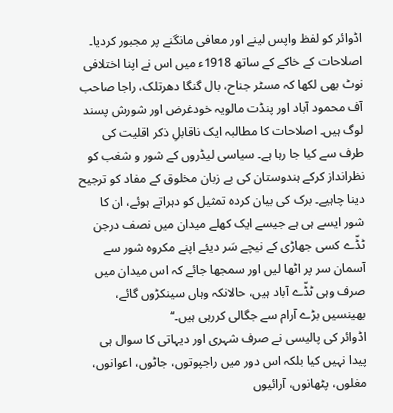اڈوائر کو لفظ واپس لینے اور معافی مانگنے پر مجبور کردیا۔
اصلاحات کے خاکے کے ساتھ 1918ء میں اس نے اپنا اختلافی نوٹ بھی لکھا کہ مسٹر جناح، بال گنگا دھرتلک، راجا صاحب آف محمود آباد اور پنڈت مالویہ خودغرض اور شورش پسند لوگ ہیں۔ اصلاحات کا مطالبہ ایک ناقابلِ ذکر اقلیت کی طرف سے کیا جا رہا ہے۔ سیاسی لیڈروں کے شور و شغب کو نظرانداز کرکے ہندوستان کی بے زبان مخلوق کے مفاد کو ترجیح دینا چاہیے۔ برک کی بیان کردہ تمثیل کو دہراتے ہوئے، ان کا شور ایسے ہی ہے جیسے ایک کھلے میدان میں نصف درجن ٹڈّے کسی جھاڑی کے نیچے سَر دیئے اپنے مکروہ شور سے آسمان سر پر اٹھا لیں اور سمجھا جائے کہ اس میدان میں صرف وہی ٹڈّے آباد ہیں، حالانکہ وہاں سینکڑوں گائے، بھینسیں بڑے آرام سے جگالی کررہی ہیں۔‘‘
اڈوائر کی پالیسی نے صرف شہری اور دیہاتی کا سوال ہی پیدا نہیں کیا بلکہ اس دور میں راجپوتوں، جاٹوں، اعوانوں، مغلوں، پٹھانوں، آرائیوں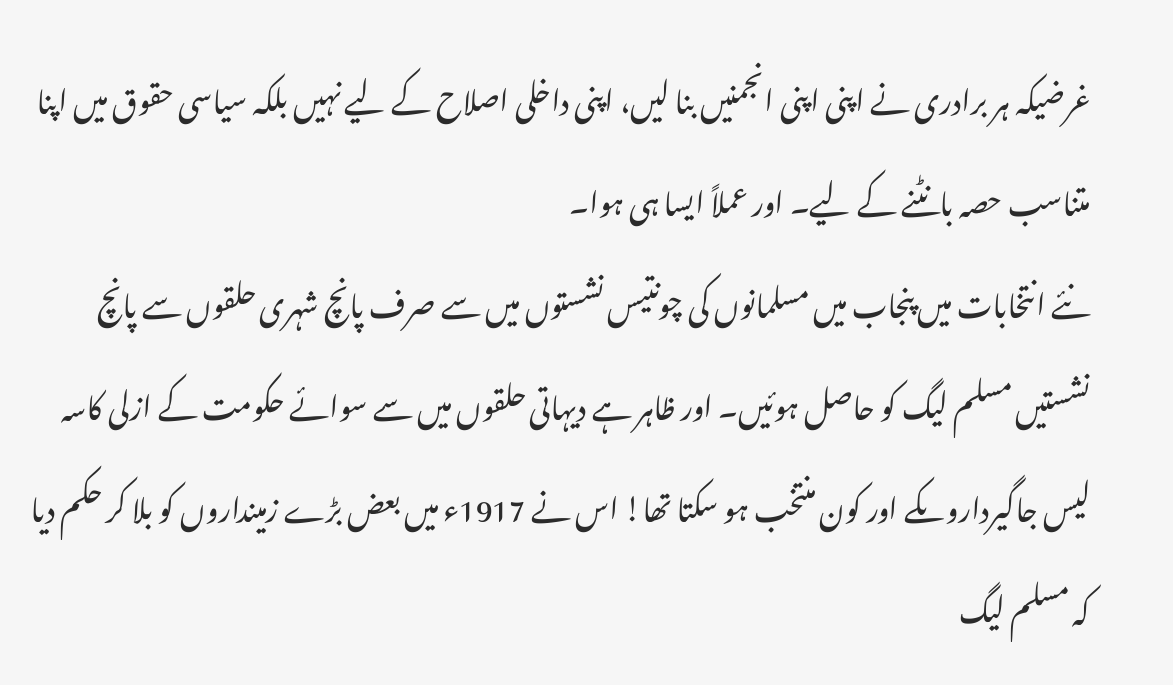غرضیکہ ہر برادری نے اپنی اپنی انجمنیں بنا لیں، اپنی داخلی اصلاح کے لیے نہیں بلکہ سیاسی حقوق میں اپنا متناسب حصہ بانٹنے کے لیے۔ اور عملاً ایسا ہی ہوا۔
نئے انتخابات میں پنجاب میں مسلمانوں کی چونتیس نشستوں میں سے صرف پانچ شہری حلقوں سے پانچ نشستیں مسلم لیگ کو حاصل ہوئیں۔ اور ظاہر ہے دیہاتی حلقوں میں سے سوائے حکومت کے ازلی کاسہ لیس جاگیرداروںکے اور کون منتخب ہو سکتا تھا! اس نے 1917ء میں بعض بڑے زمینداروں کو بلا کر حکم دیا کہ مسلم لیگ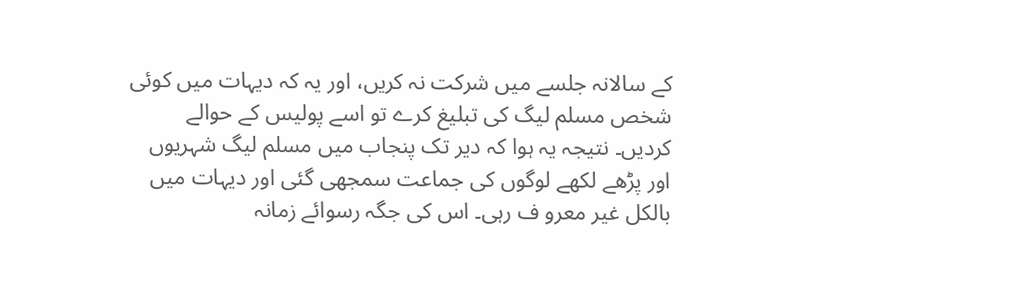کے سالانہ جلسے میں شرکت نہ کریں، اور یہ کہ دیہات میں کوئی شخص مسلم لیگ کی تبلیغ کرے تو اسے پولیس کے حوالے کردیں۔ نتیجہ یہ ہوا کہ دیر تک پنجاب میں مسلم لیگ شہریوں اور پڑھے لکھے لوگوں کی جماعت سمجھی گئی اور دیہات میں بالکل غیر معرو ف رہی۔ اس کی جگہ رسوائے زمانہ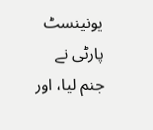یونینسٹ پارٹی نے جنم لیا، اور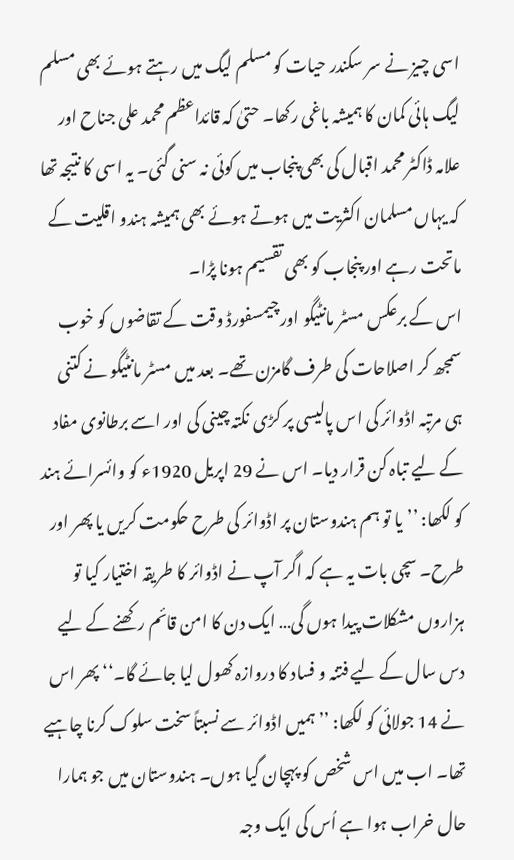اسی چیز نے سر سکندر حیات کو مسلم لیگ میں رہتے ہوئے بھی مسلم لیگ ہائی کمان کا ہمیشہ باغی رکھا۔ حتیٰ کہ قائداعظم محمد علی جناح اور علامہ ڈاکٹر محمد اقبال کی بھی پنجاب میں کوئی نہ سنی گئی۔ یہ اسی کا نتیجہ تھا کہ یہاں مسلمان اکثریت میں ہوتے ہوئے بھی ہمیشہ ہندو اقلیت کے ماتحت رہے اور پنجاب کو بھی تقسیم ہونا پڑا۔
اس کے برعکس مسٹر مانٹیگو اور چیمسفورڈ وقت کے تقاضوں کو خوب سمجھ کر اصلاحات کی طرف گامزن تھے۔ بعد میں مسٹر مانٹیگو نے کتنی ہی مرتبہ اڈوائر کی اس پالیسی پر کڑی نکتہ چینی کی اور اسے برطانوی مفاد کے لیے تباہ کن قرار دیا۔ اس نے 29 اپریل 1920ء کو وائسرائے ہند کو لکھا: ’’یا تو ہم ہندوستان پر اڈوائر کی طرح حکومت کریں یا پھر اور طرح۔ سچی بات یہ ہے کہ اگر آپ نے اڈوائر کا طریقہ اختیار کیا تو ہزاروں مشکلات پیدا ہوں گی… ایک دن کا امن قائم رکھنے کے لیے دس سال کے لیے فتنہ و فساد کا دروازہ کھول لیا جائے گا۔‘‘ پھر اس نے 14 جولائی کو لکھا: ’’ہمیں اڈوائر سے نسبتاً سخت سلوک کرنا چاہیے تھا۔ اب میں اس شخص کو پہچان گیا ہوں۔ ہندوستان میں جو ہمارا حال خراب ہوا ہے اُس کی ایک وجہ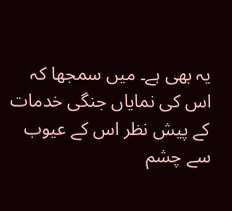یہ بھی ہے۔ میں سمجھا کہ اس کی نمایاں جنگی خدمات کے پیش نظر اس کے عیوب سے چشم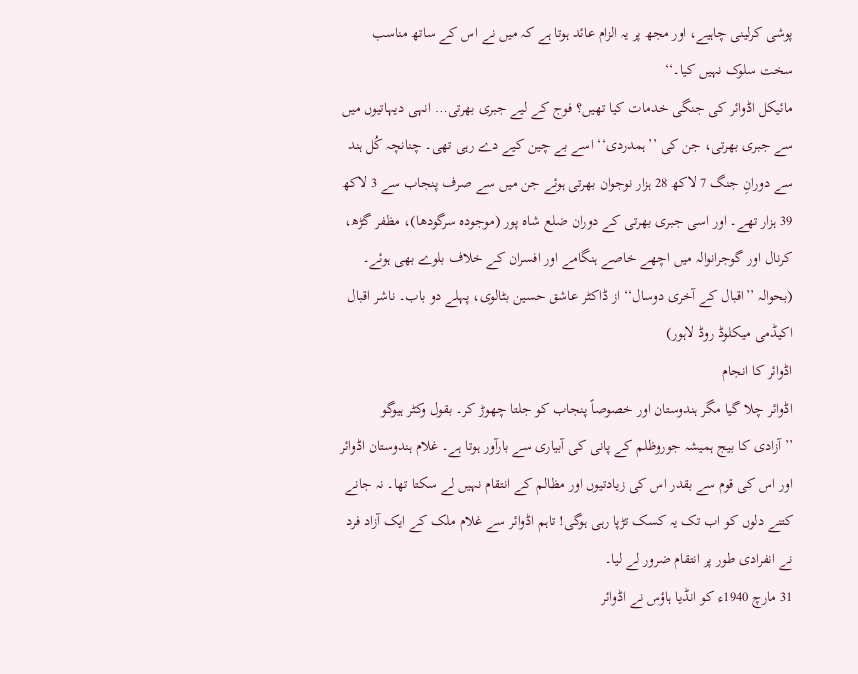پوشی کرلینی چاہیے، اور مجھ پر یہ الزام عائد ہوتا ہے کہ میں نے اس کے ساتھ مناسب سخت سلوک نہیں کیا۔‘‘
مائیکل اڈوائر کی جنگی خدمات کیا تھیں؟ فوج کے لیے جبری بھرتی… انہی دیہاتیوں میں سے جبری بھرتی، جن کی ’’ہمدردی‘‘ اسے بے چین کیے دے رہی تھی۔ چنانچہ کُل ہند سے دورانِ جنگ 7 لاکھ 28 ہزار نوجوان بھرتی ہوئے جن میں سے صرف پنجاب سے 3 لاکھ 39 ہزار تھے۔ اور اسی جبری بھرتی کے دوران ضلع شاہ پور (موجودہ سرگودھا)، مظفر گڑھ، کرنال اور گوجرانوالہ میں اچھے خاصے ہنگامے اور افسران کے خلاف بلوے بھی ہوئے۔ (بحوالہ ’’اقبال کے آخری دوسال‘‘ از ڈاکٹر عاشق حسین بٹالوی، پہلے دو باب۔ ناشر اقبال اکیڈمی میکلوڈ روڈ لاہور)
اڈوائر کا انجام
اڈوائر چلا گیا مگر ہندوستان اور خصوصاً پنجاب کو جلتا چھوڑ کر۔ بقول وکٹر ہیوگو ’’آزادی کا بیج ہمیشہ جوروظلم کے پانی کی آبیاری سے بارآور ہوتا ہے۔ غلام ہندوستان اڈوائر اور اس کی قوم سے بقدر اس کی زیادتیوں اور مظالم کے انتقام نہیں لے سکتا تھا۔ نہ جانے کتنے دلوں کو اب تک یہ کسک تڑپا رہی ہوگی! تاہم اڈوائر سے غلام ملک کے ایک آزاد فرد نے انفرادی طور پر انتقام ضرور لے لیا۔
31 مارچ 1940ء کو انڈیا ہاؤس نے اڈوائر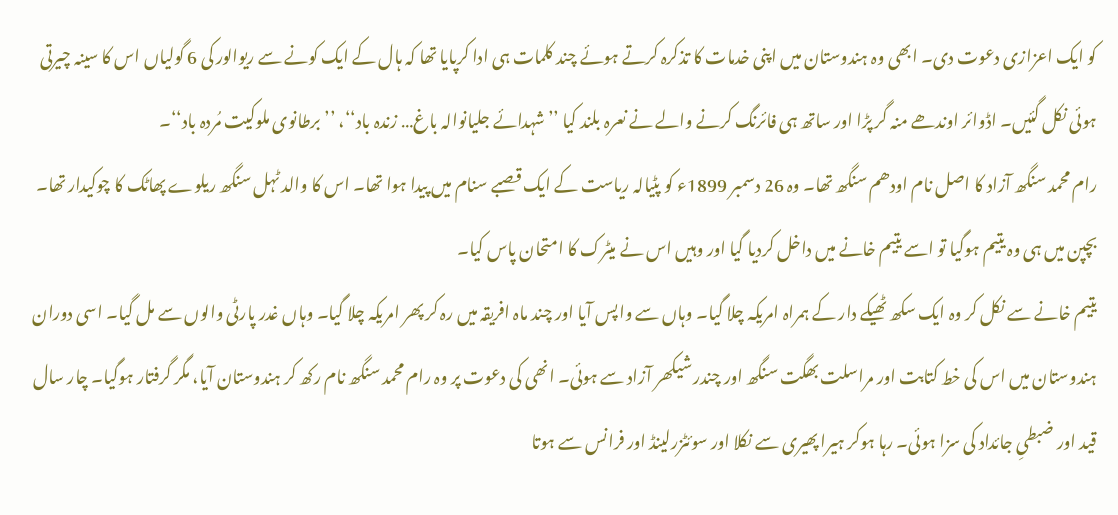کو ایک اعزازی دعوت دی۔ ابھی وہ ہندوستان میں اپنی خدمات کا تذکرہ کرتے ہوئے چند کلمات ہی ادا کرپایا تھا کہ ہال کے ایک کونے سے ریوالور کی 6 گولیاں اس کا سینہ چیرتی ہوئی نکل گئیں۔ اڈوائر اوندھے منہ گر پڑا اور ساتھ ہی فائرنگ کرنے والے نے نعرہ بلند کیا ’’شہدائے جلیانوالہ باغ… زندہ باد‘‘، ’’برطانوی ملوکیت مُردہ باد‘‘۔
رام محمد سنگھ آزاد کا اصل نام اودھم سنگھ تھا۔ وہ 26 دسمبر 1899ء کو پٹیالہ ریاست کے ایک قصبے سنام میں پیدا ہوا تھا۔ اس کا والد ٹہل سنگھ ریلوے پھاٹک کا چوکیدار تھا۔ بچپن میں ہی وہ یتیم ہوگیا تو اسے یتیم خانے میں داخل کردیا گیا اور وہیں اس نے میٹرک کا امتحان پاس کیا۔
یتیم خانے سے نکل کر وہ ایک سکھ ٹھیکے دار کے ہمراہ امریکہ چلا گیا۔ وہاں سے واپس آیا اور چند ماہ افریقہ میں رہ کر پھر امریکہ چلا گیا۔ وہاں غدر پارٹی والوں سے مل گیا۔ اسی دوران ہندوستان میں اس کی خط کتابت اور مراسلت بھگت سنگھ اور چندر شیکھر آزاد سے ہوئی۔ انھی کی دعوت پر وہ رام محمد سنگھ نام رکھ کر ہندوستان آیا، مگر گرفتار ہوگیا۔ چار سال قید اور ضبطیِ جائداد کی سزا ہوئی۔ رہا ہوکر ہیرا پھیری سے نکلا اور سوئٹزرلینڈ اور فرانس سے ہوتا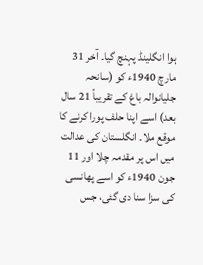ہوا انگلینڈ پہنچ گیا۔ آخر 31 مارچ 1940ء کو (سانحہ جلیانوالہ باغ کے تقریباً 21 سال بعد) اسے اپنا حلف پورا کرنے کا موقع ملا۔ انگلستان کی عدالت میں اس پر مقدمہ چلا اور 11 جون 1940ء کو اسے پھانسی کی سزا سنا دی گئی، جس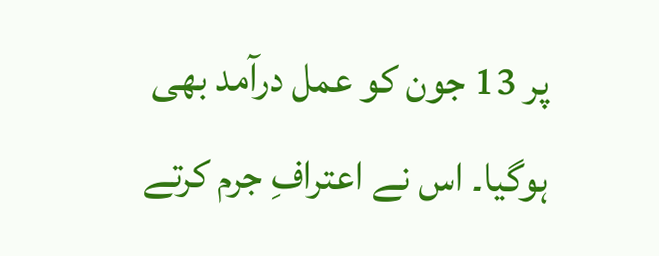پر 13 جون کو عمل درآمد بھی ہوگیا۔ اس نے اعترافِ جرم کرتے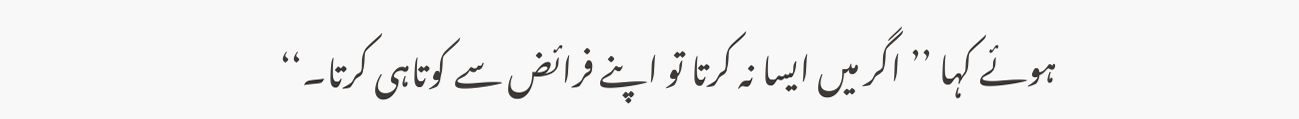ہوئے کہا ’’اگر میں ایسا نہ کرتا تو اپنے فرائض سے کوتاہی کرتا۔‘‘